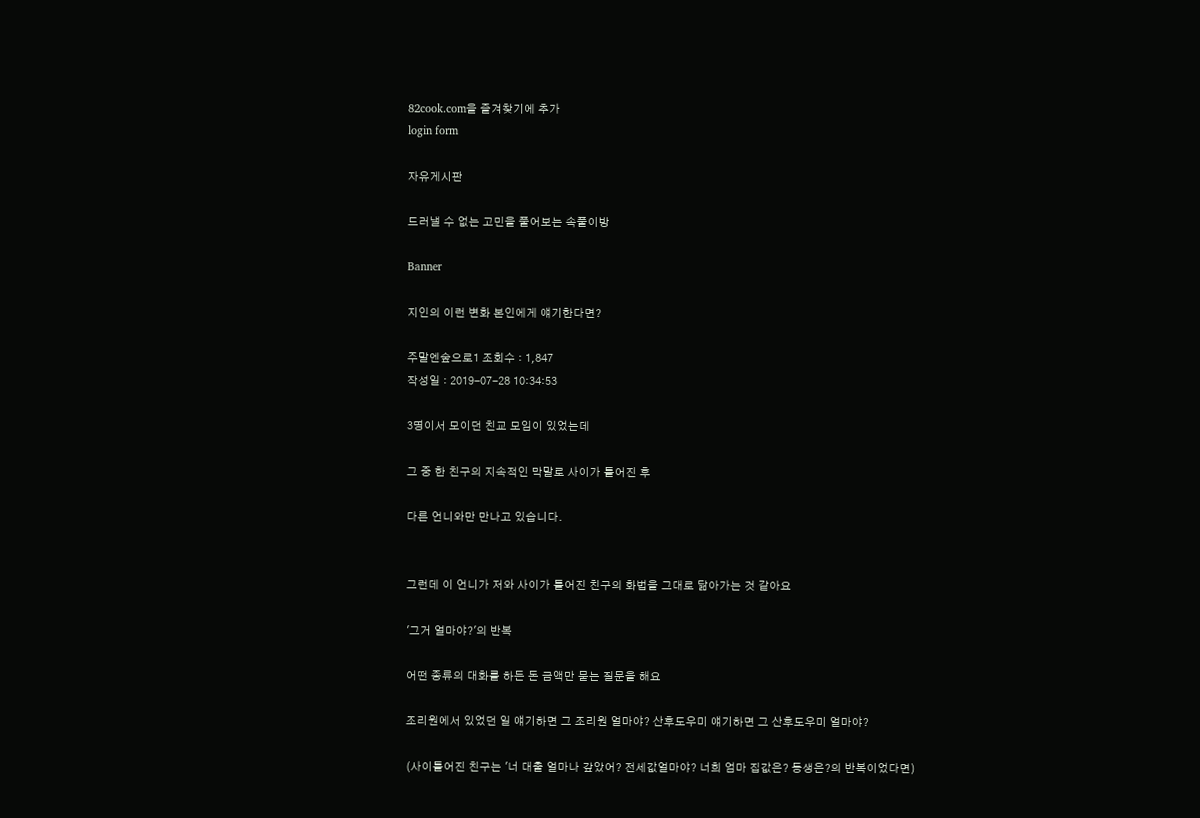82cook.com을 즐겨찾기에 추가
login form

자유게시판

드러낼 수 없는 고민을 풀어보는 속풀이방

Banner

지인의 이런 변화 본인에게 얘기한다면?

주말엔숲으로1 조회수 : 1,847
작성일 : 2019-07-28 10:34:53

3명이서 모이던 친교 모임이 있었는데

그 중 한 친구의 지속적인 막말로 사이가 틀어진 후

다른 언니와만 만나고 있습니다.


그런데 이 언니가 저와 사이가 틀어진 친구의 화법을 그대로 닮아가는 것 같아요

'그거 얼마야?'의 반복

어떤 종류의 대화를 하든 돈 금액만 묻는 질문을 해요

조리원에서 있었던 일 얘기하면 그 조리원 얼마야? 산후도우미 얘기하면 그 산후도우미 얼마야?

(사이틀어진 친구는 '너 대출 얼마나 갚았어? 전세값얼마야? 너희 엄마 집값은? 동생은?의 반복이었다면)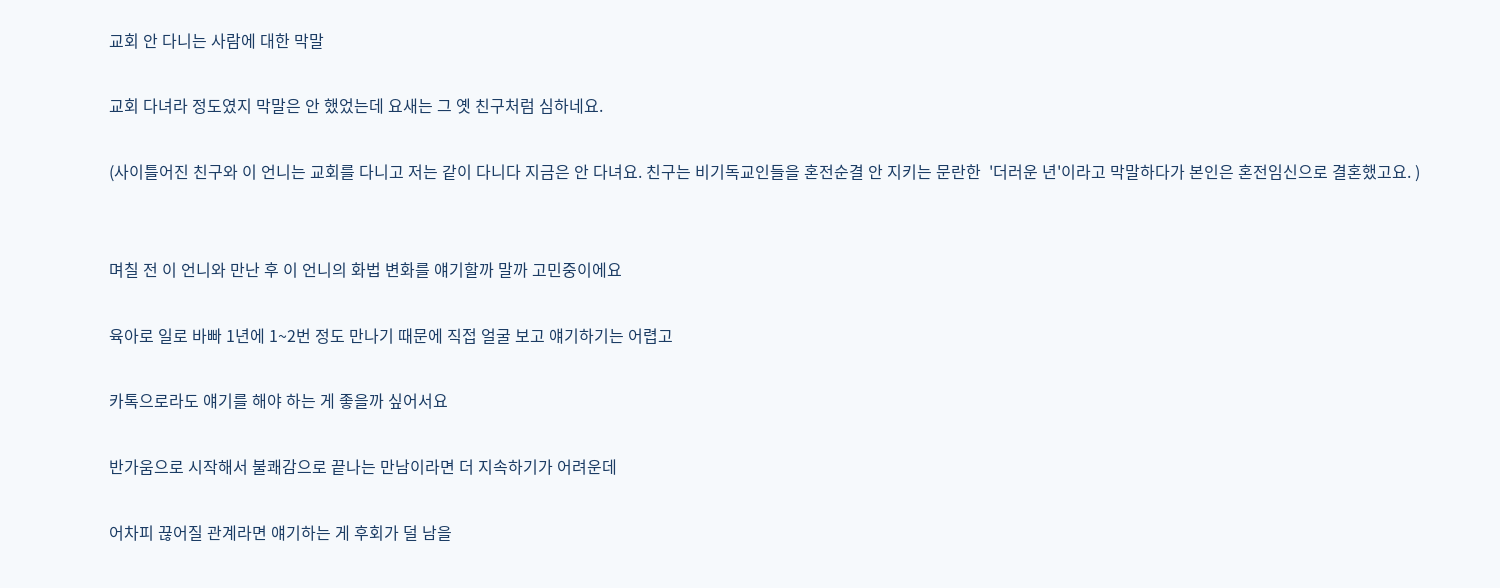교회 안 다니는 사람에 대한 막말

교회 다녀라 정도였지 막말은 안 했었는데 요새는 그 옛 친구처럼 심하네요.

(사이틀어진 친구와 이 언니는 교회를 다니고 저는 같이 다니다 지금은 안 다녀요. 친구는 비기독교인들을 혼전순결 안 지키는 문란한  '더러운 년'이라고 막말하다가 본인은 혼전임신으로 결혼했고요. )


며칠 전 이 언니와 만난 후 이 언니의 화법 변화를 얘기할까 말까 고민중이에요

육아로 일로 바빠 1년에 1~2번 정도 만나기 때문에 직접 얼굴 보고 얘기하기는 어렵고

카톡으로라도 얘기를 해야 하는 게 좋을까 싶어서요

반가움으로 시작해서 불쾌감으로 끝나는 만남이라면 더 지속하기가 어려운데

어차피 끊어질 관계라면 얘기하는 게 후회가 덜 남을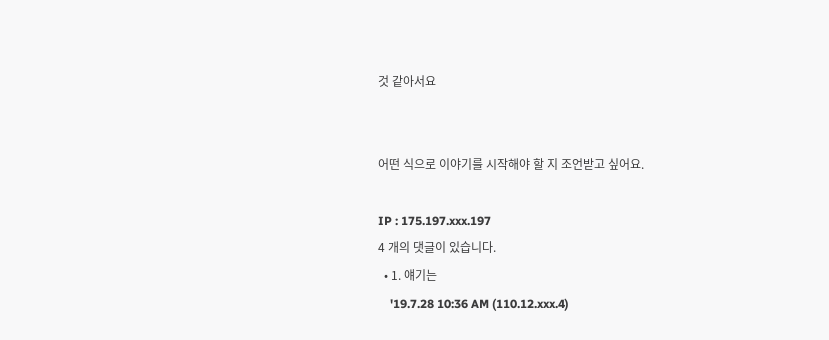것 같아서요


어떤 식으로 이야기를 시작해야 할 지 조언받고 싶어요.

IP : 175.197.xxx.197
4 개의 댓글이 있습니다.
  • 1. 얘기는
    '19.7.28 10:36 AM (110.12.xxx.4)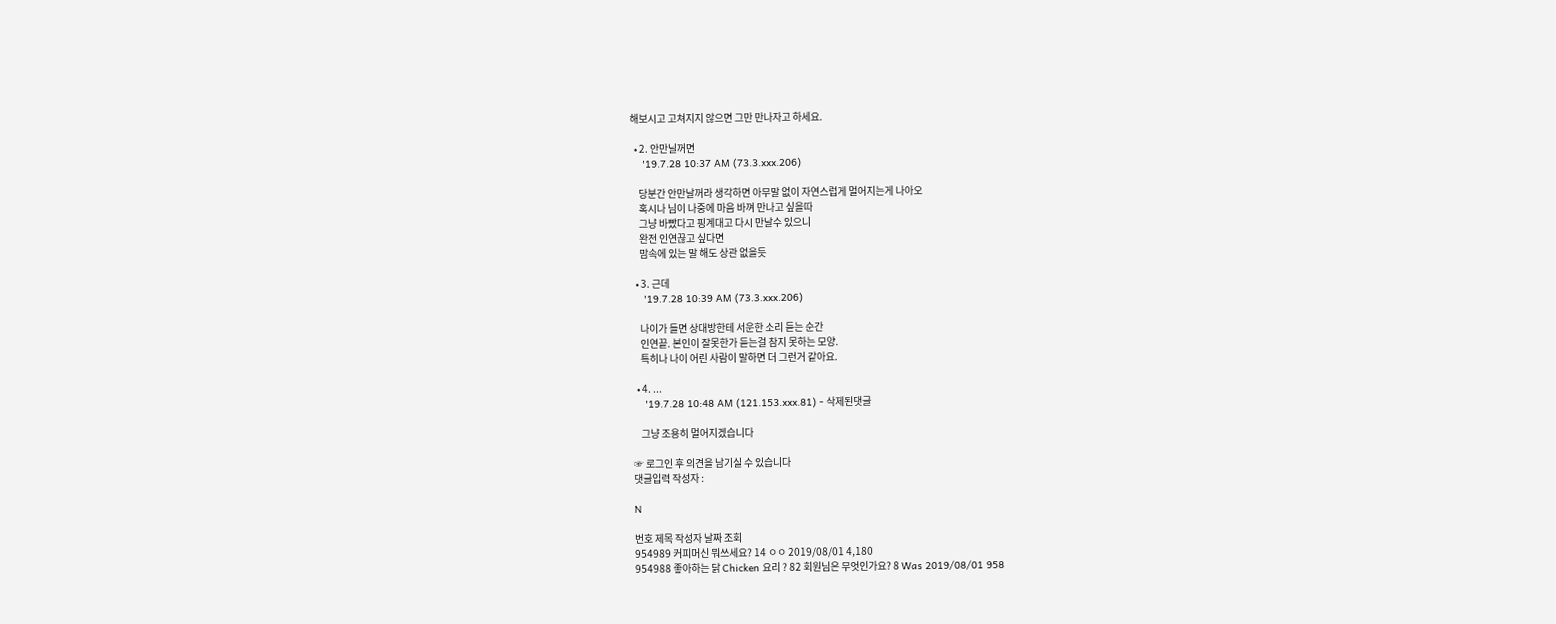해보시고 고쳐지지 않으면 그만 만나자고 하세요.

  • 2. 안만닐꺼면
    '19.7.28 10:37 AM (73.3.xxx.206)

    당분간 안만날꺼라 생각하면 아무말 없이 자연스럽게 멀어지는게 나아오
    혹시나 님이 나중에 마음 바껴 만나고 싶을따
    그냥 바빴다고 핑계대고 다시 만날수 있으니
    완전 인연끊고 싶다면
    맘속에 있는 말 해도 상관 없을듯

  • 3. 근데
    '19.7.28 10:39 AM (73.3.xxx.206)

    나이가 들면 상대방한테 서운한 소리 듣는 순간
    인연끝. 본인이 잘못한가 듣는걸 참지 못하는 모양.
    특히나 나이 어린 사람이 말하면 더 그런거 같아요.

  • 4. ...
    '19.7.28 10:48 AM (121.153.xxx.81) - 삭제된댓글

    그냥 조용히 멀어지겠습니다

☞ 로그인 후 의견을 남기실 수 있습니다
댓글입력 작성자 :

N

번호 제목 작성자 날짜 조회
954989 커피머신 뭐쓰세요? 14 ㅇㅇ 2019/08/01 4,180
954988 좋아하는 닭 Chicken 요리 ? 82 회원님은 무엇인가요? 8 Was 2019/08/01 958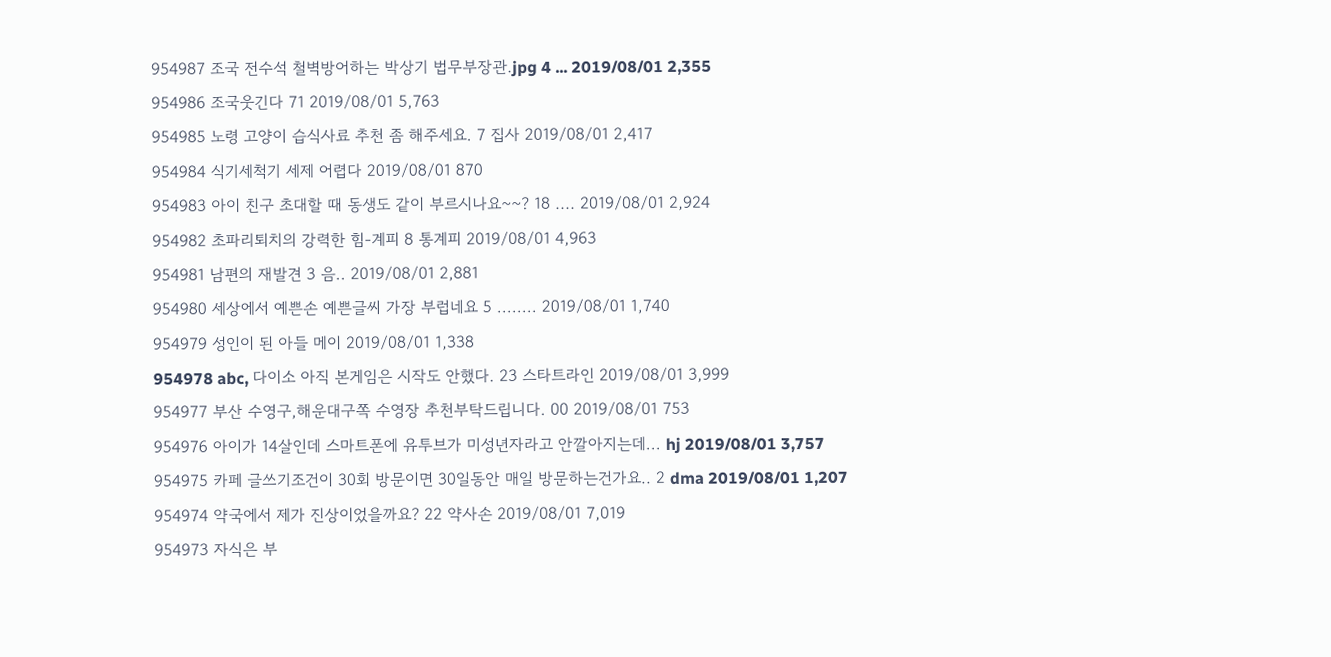954987 조국 전수석 철벽방어하는 박상기 법무부장관.jpg 4 ... 2019/08/01 2,355
954986 조국웃긴다 71 2019/08/01 5,763
954985 노령 고양이 습식사료 추천 좀 해주세요. 7 집사 2019/08/01 2,417
954984 식기세척기 세제 어렵다 2019/08/01 870
954983 아이 친구 초대할 때 동생도 같이 부르시나요~~? 18 .... 2019/08/01 2,924
954982 초파리퇴치의 강력한 힘-계피 8 통계피 2019/08/01 4,963
954981 남편의 재발견 3 음.. 2019/08/01 2,881
954980 세상에서 예쁜손 예쁜글씨 가장 부럽네요 5 ........ 2019/08/01 1,740
954979 성인이 된 아들 메이 2019/08/01 1,338
954978 abc, 다이소 아직 본게임은 시작도 안했다. 23 스타트라인 2019/08/01 3,999
954977 부산 수영구,해운대구쪽 수영장 추천부탁드립니다. 00 2019/08/01 753
954976 아이가 14살인데 스마트폰에 유투브가 미성년자라고 안깔아지는데... hj 2019/08/01 3,757
954975 카페 글쓰기조건이 30회 방문이면 30일동안 매일 방문하는건가요.. 2 dma 2019/08/01 1,207
954974 약국에서 제가 진상이었을까요? 22 약사손 2019/08/01 7,019
954973 자식은 부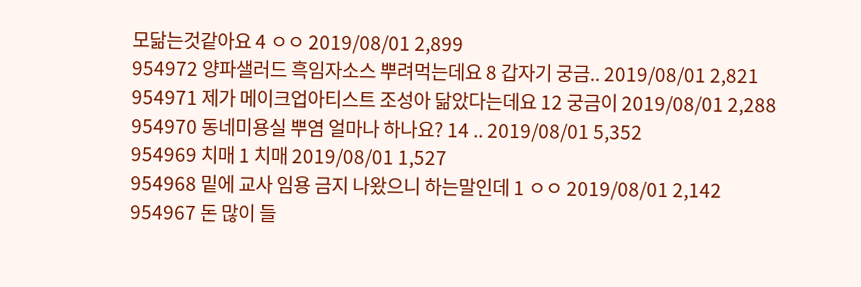모닮는것같아요 4 ㅇㅇ 2019/08/01 2,899
954972 양파샐러드 흑임자소스 뿌려먹는데요 8 갑자기 궁금.. 2019/08/01 2,821
954971 제가 메이크업아티스트 조성아 닮았다는데요 12 궁금이 2019/08/01 2,288
954970 동네미용실 뿌염 얼마나 하나요? 14 .. 2019/08/01 5,352
954969 치매 1 치매 2019/08/01 1,527
954968 밑에 교사 임용 금지 나왔으니 하는말인데 1 ㅇㅇ 2019/08/01 2,142
954967 돈 많이 들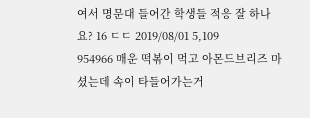여서 명문대 들어간 학생들 적응 잘 하나요? 16 ㄷㄷ 2019/08/01 5,109
954966 매운 떡볶이 먹고 아몬드브리즈 마셨는데 속이 타들어가는거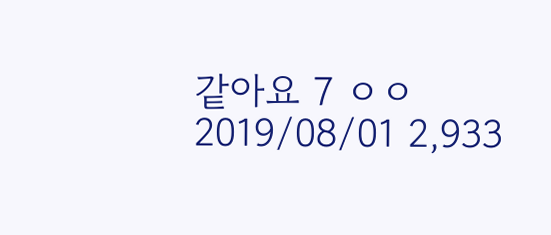같아요 7 ㅇㅇ 2019/08/01 2,933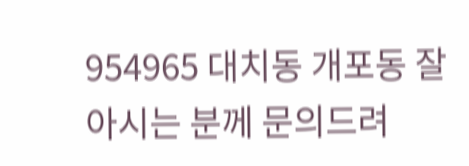954965 대치동 개포동 잘 아시는 분께 문의드려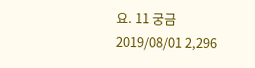요. 11 궁금 2019/08/01 2,296